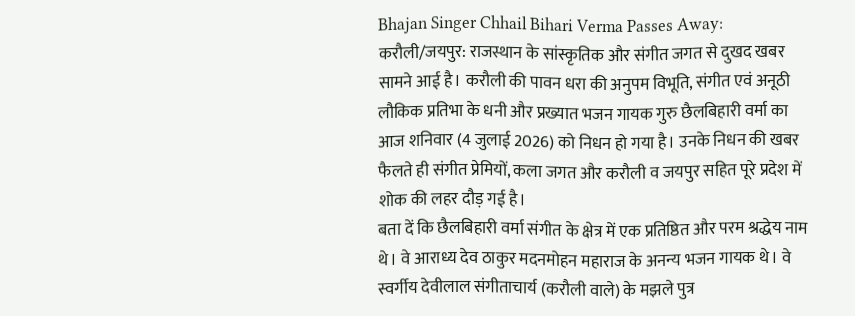Bhajan Singer Chhail Bihari Verma Passes Away: करौली/जयपुर: राजस्थान के सांस्कृतिक और संगीत जगत से दुखद खबर सामने आई है। करौली की पावन धरा की अनुपम विभूति, संगीत एवं अनूठी लौकिक प्रतिभा के धनी और प्रख्यात भजन गायक गुरु छैलबिहारी वर्मा का आज शनिवार (4 जुलाई 2026) को निधन हो गया है। उनके निधन की खबर फैलते ही संगीत प्रेमियों, कला जगत और करौली व जयपुर सहित पूरे प्रदेश में शोक की लहर दौड़ गई है।
बता दें कि छैलबिहारी वर्मा संगीत के क्षेत्र में एक प्रतिष्ठित और परम श्रद्धेय नाम थे। वे आराध्य देव ठाकुर मदनमोहन महाराज के अनन्य भजन गायक थे। वे स्वर्गीय देवीलाल संगीताचार्य (करौली वाले) के मझले पुत्र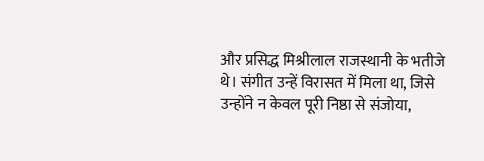और प्रसिद्ध मिश्रीलाल राजस्थानी के भतीजे थे। संगीत उन्हें विरासत में मिला था, जिसे उन्होंने न केवल पूरी निष्ठा से संजोया,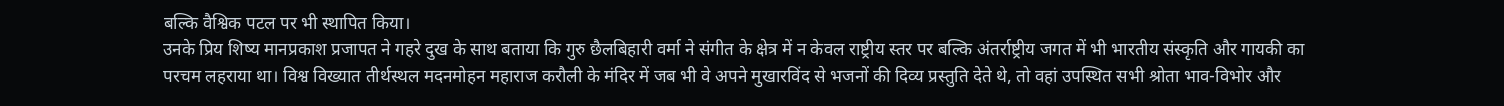बल्कि वैश्विक पटल पर भी स्थापित किया।
उनके प्रिय शिष्य मानप्रकाश प्रजापत ने गहरे दुख के साथ बताया कि गुरु छैलबिहारी वर्मा ने संगीत के क्षेत्र में न केवल राष्ट्रीय स्तर पर बल्कि अंतर्राष्ट्रीय जगत में भी भारतीय संस्कृति और गायकी का परचम लहराया था। विश्व विख्यात तीर्थस्थल मदनमोहन महाराज करौली के मंदिर में जब भी वे अपने मुखारविंद से भजनों की दिव्य प्रस्तुति देते थे, तो वहां उपस्थित सभी श्रोता भाव-विभोर और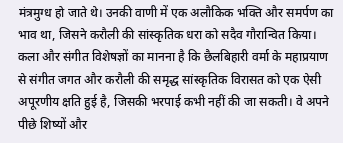मंत्रमुग्ध हो जाते थे। उनकी वाणी में एक अलौकिक भक्ति और समर्पण का भाव था, जिसने करौली की सांस्कृतिक धरा को सदैव गौरान्वित किया।
कला और संगीत विशेषज्ञों का मानना है कि छैलबिहारी वर्मा के महाप्रयाण से संगीत जगत और करौली की समृद्ध सांस्कृतिक विरासत को एक ऐसी अपूरणीय क्षति हुई है, जिसकी भरपाई कभी नहीं की जा सकती। वे अपने पीछे शिष्यों और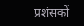प्रशंसकों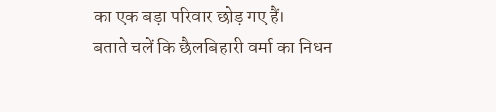का एक बड़ा परिवार छोड़ गए हैं।
बताते चलें कि छैलबिहारी वर्मा का निधन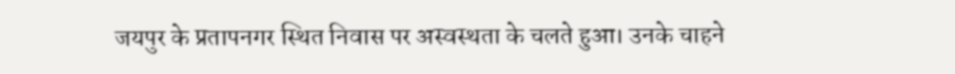जयपुर के प्रतापनगर स्थित निवास पर अस्वस्थता के चलते हुआ। उनके चाहने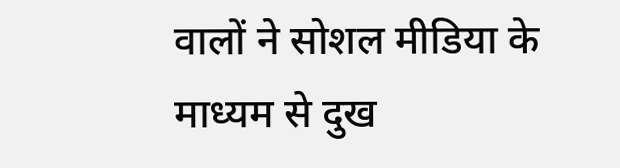वालों ने सोशल मीडिया के माध्यम से दुख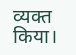व्यक्त किया।